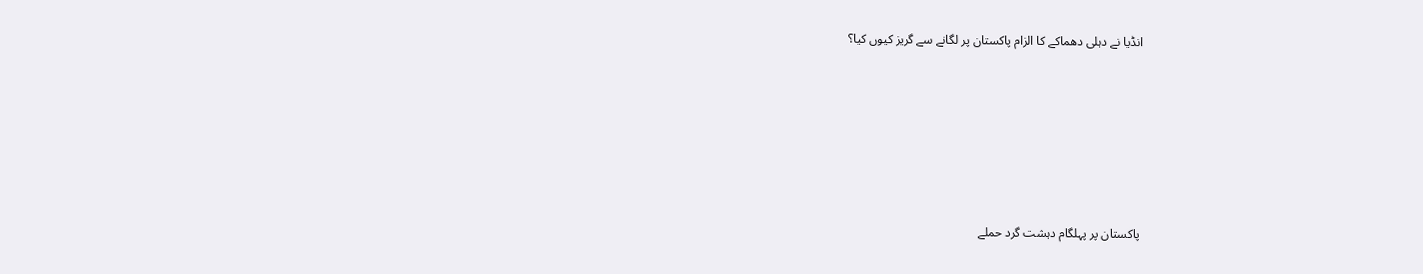انڈیا نے دہلی دھماکے کا الزام پاکستان پر لگانے سے گریز کیوں کیا؟







پاکستان پر پہلگام دہشت گرد حملے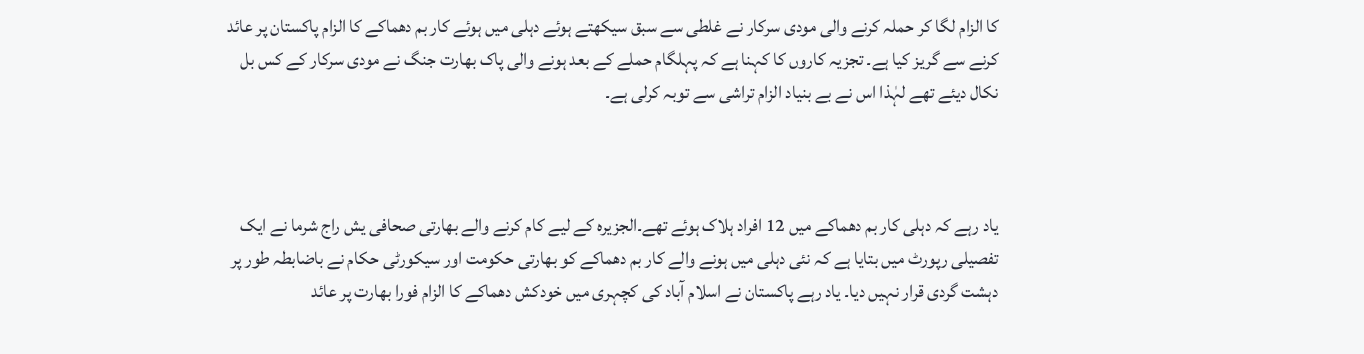کا الزام لگا کر حملہ کرنے والی مودی سرکار نے غلطی سے سبق سیکھتے ہوئے دہلی میں ہوئے کار بم دھماکے کا الزام پاکستان پر عائد کرنے سے گریز کیا ہے۔ تجزیہ کاروں کا کہنا ہے کہ پہلگام حملے کے بعد ہونے والی پاک بھارت جنگ نے مودی سرکار کے کس بل نکال دیئے تھے لہٰذا اس نے بے بنیاد الزام تراشی سے توبہ کرلی ہے۔



یاد رہے کہ دہلی کار بم دھماکے میں 12 افراد ہلاک ہوئے تھے۔الجزیرہ کے لیے کام کرنے والے بھارتی صحافی یش راج شرما نے ایک تفصیلی رپورٹ میں بتایا ہے کہ نئی دہلی میں ہونے والے کار بم دھماکے کو بھارتی حکومت اور سیکورٹی حکام نے باضابطہ طور پر دہشت گردی قرار نہیں دیا۔ یاد رہے پاکستان نے اسلام آباد کی کچہری میں خودکش دھماکے کا الزام فورا بھارت پر عائد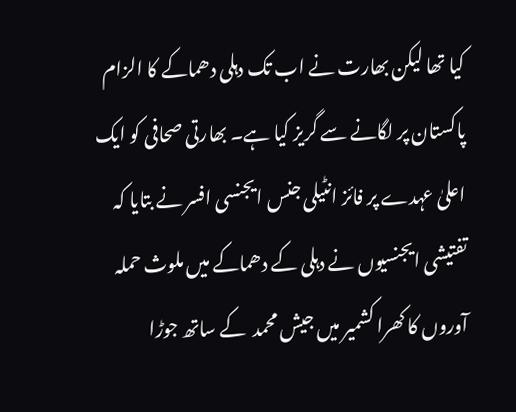کیا تھا لیکن بھارت نے اب تک دہلی دھماکے کا الزام پاکستان پر لگانے سے گریز کیا ہے۔ بھارتی صحافی کو ایک اعلیٰ عہدے پر فائز انٹیلی جنس ایجنسی افسر نے بتایا کہ تفتیشی ایجنسیوں نے دہلی کے دھماکے میں ملوث حملہ آوروں کا کھرا کشمیر میں جیش محمد  کے ساتھ جوڑا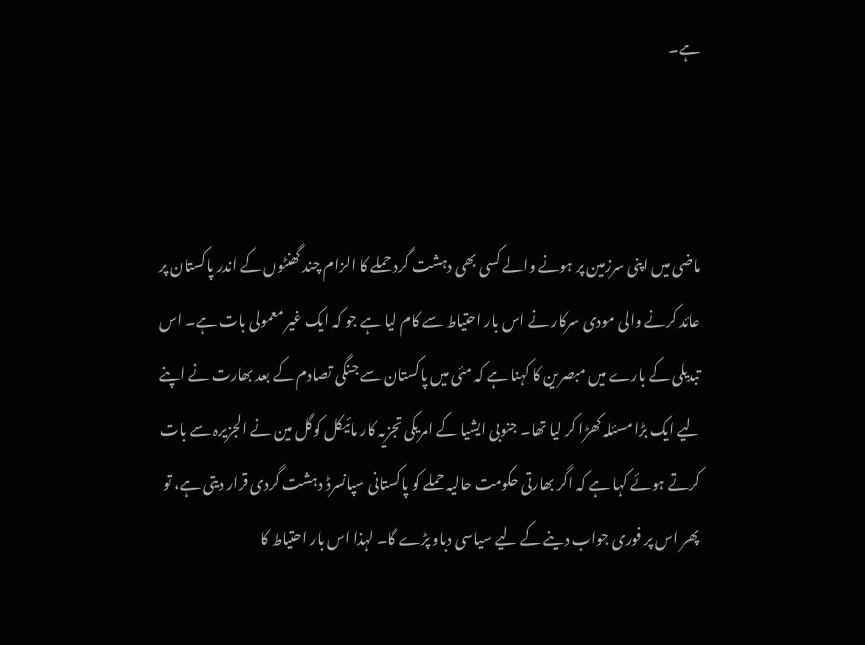ہے۔



ماضی میں اپنی سرزمین پر ہونے والے کسی بھی دہشت گرد حملے کا الزام چند گھنٹوں کے اندر پاکستان پر عائد کرنے والی مودی سرکار نے اس بار احتیاط سے کام لیا ہے جو کہ ایک غیر معمولی بات ہے۔ اس تبدیلی کے بارے میں مبصرین کا کہنا ہے کہ مئی میں پاکستان سے جنگی تصادم کے بعد بھارت نے اپنے لیے ایک بڑا مسئلہ کھڑا کر لیا تھا۔ جنوبی ایشیا کے امریکی تجزیہ کار مائیکل کوگل مین نے الجزیرہ سے بات کرتے ہوئے کہا ہے کہ اگر بھارتی حکومت حالیہ حملے کو پاکستانی سپانسرڈ دہشت گردی قرار دیتی ہے، تو پھر اس پر فوری جواب دینے کے لیے سیاسی دباو پڑے گا۔ لہذا اس بار احتیاط کا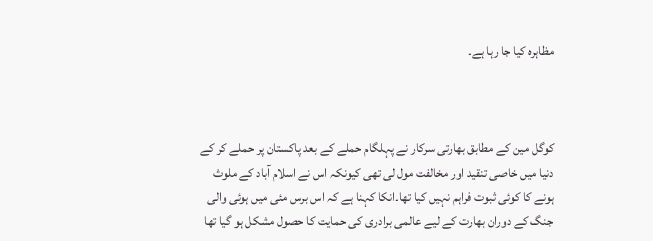مظاہرہ کیا جا رہا ہے۔



کوگل مین کے مطابق بھارتی سرکار نے پہلگام حملے کے بعد پاکستان پر حملے کر کے دنیا میں خاصی تنقید اور مخالفت مول لی تھی کیونکہ اس نے اسلام آباد کے ملوث ہونے کا کوئی ثبوت فراہم نہیں کیا تھا۔انکا کہنا ہے کہ اس برس مئی میں ہوئی والی جنگ کے دوران بھارت کے لیے عالمی برادری کی حمایت کا حصول مشکل ہو گیا تھا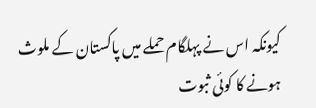کیونکہ اس نے پہلگام حملے میں پاکستان کے ملوث ہونے کا کوئی ثبوت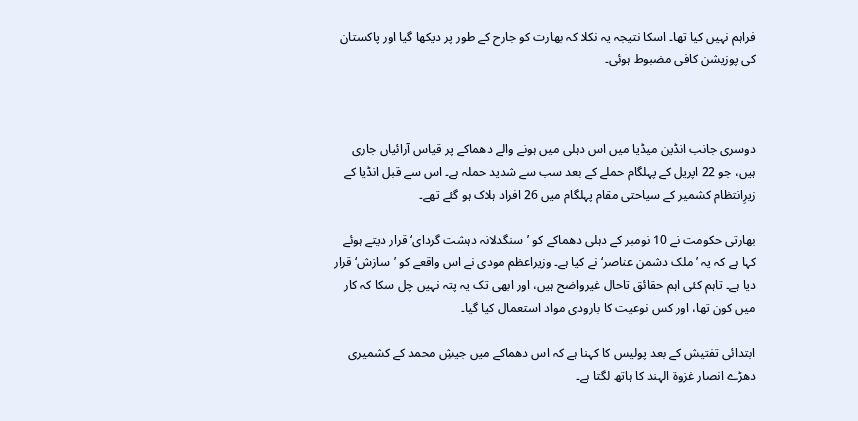فراہم نہیں کیا تھا۔ اسکا نتیجہ یہ نکلا کہ بھارت کو جارح کے طور پر دیکھا گیا اور پاکستان کی پوزیشن کافی مضبوط ہوئی۔



دوسری جانب انڈین میڈیا میں اس دہلی میں ہونے والے دھماکے پر قیاس آرائیاں جاری ہیں، جو 22 اپریل کے پہلگام حملے کے بعد سب سے شدید حملہ ہے۔ اس سے قبل انڈیا کے زیرِانتظام کشمیر کے سیاحتی مقام پہلگام میں 26 افراد ہلاک ہو گئے تھے۔

بھارتی حکومت نے 10 نومبر کے دہلی دھماکے کو ’سنگدلانہ دہشت گردای‘ قرار دیتے ہوئے کہا ہے کہ یہ ’ملک دشمن عناصر‘ نے کیا ہے۔ وزیراعظم مودی نے اس واقعے کو ’سازش‘ قرار دیا ہے۔ تاہم کئی اہم حقائق تاحال غیرواضح ہیں، اور ابھی تک یہ پتہ نہیں چل سکا کہ کار میں کون تھا، اور کس نوعیت کا بارودی مواد استعمال کیا گیا۔

ابتدائی تفتیش کے بعد پولیس کا کہنا ہے کہ اس دھماکے میں جیشِ محمد کے کشمیری دھڑے انصار غزوۃ الہند کا ہاتھ لگتا ہے۔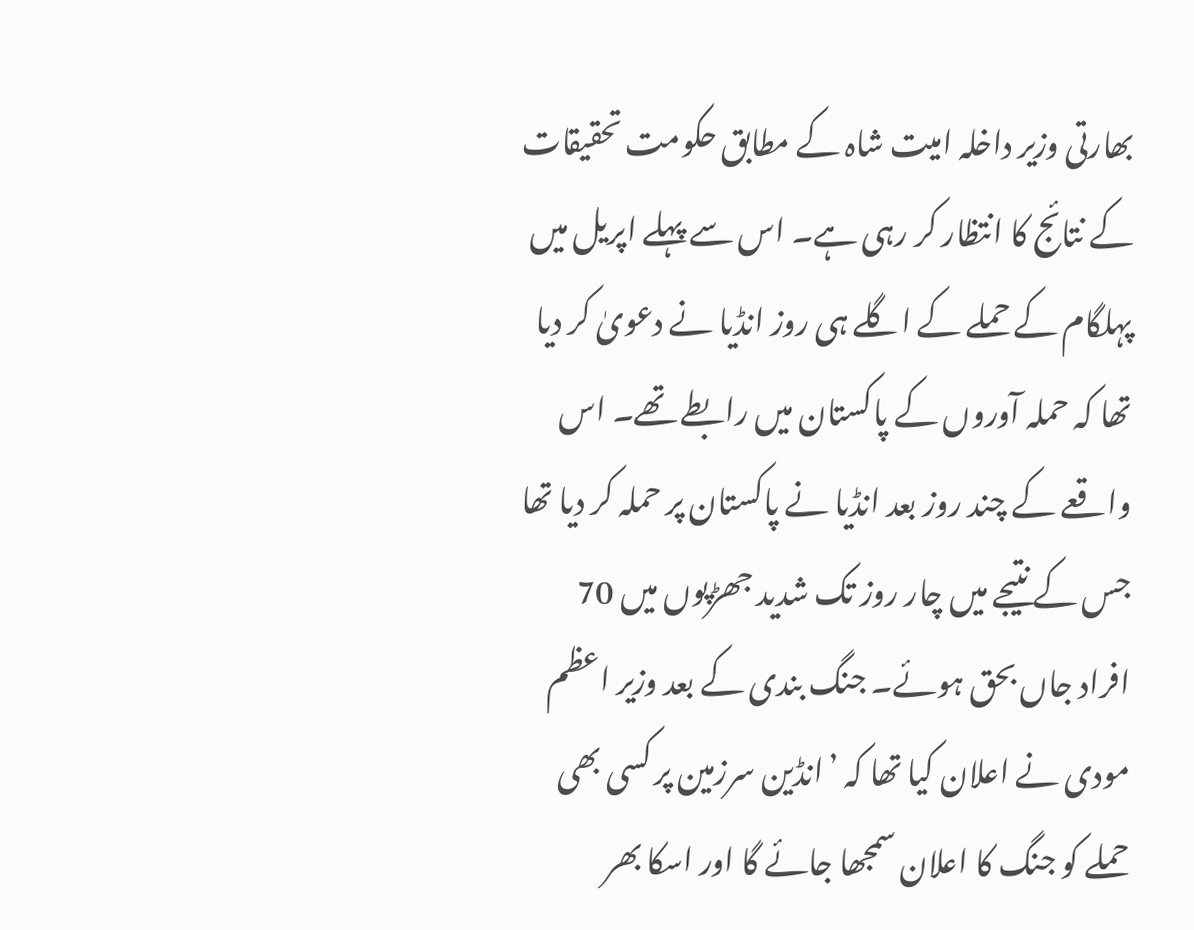بھارتی وزیر داخلہ امیت شاہ کے مطابق حکومت تحقیقات کے نتائج کا انتظار کر رہی ہے۔ اس سے پہلے اپریل میں پہلگام کے حملے کے اگلے ہی روز انڈیا نے دعویٰ کر دیا تھا کہ حملہ آوروں کے پاکستان میں رابطے تھے۔ اس واقعے کے چند روز بعد انڈیا نے پاکستان پر حملہ کر دیا تھا جس کے نتیجے میں چار روز تک شدید جھڑپوں میں 70 افراد جاں بحق ہوئے۔ جنگ بندی کے بعد وزیر اعظم مودی نے اعلان کیا تھا کہ ’انڈین سرزمین پر کسی بھی حملے کو جنگ کا اعلان سمجھا جائے گا اور اسکا بھر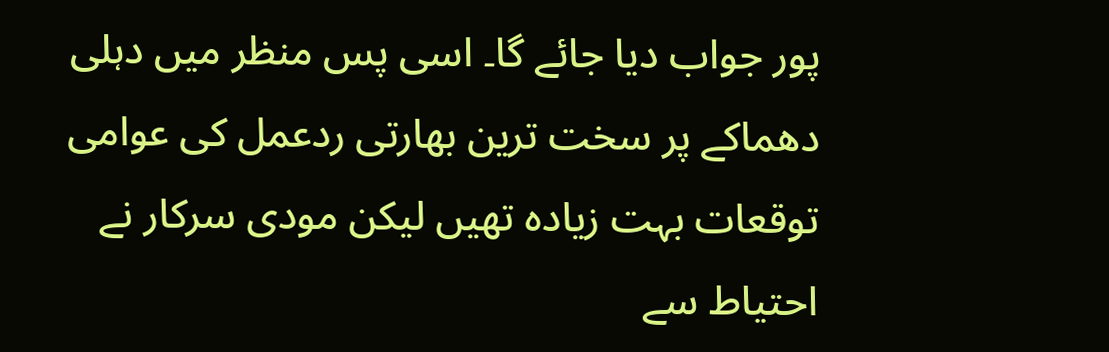پور جواب دیا جائے گا۔ اسی پس منظر میں دہلی دھماکے پر سخت ترین بھارتی ردعمل کی عوامی توقعات بہت زیادہ تھیں لیکن مودی سرکار نے احتیاط سے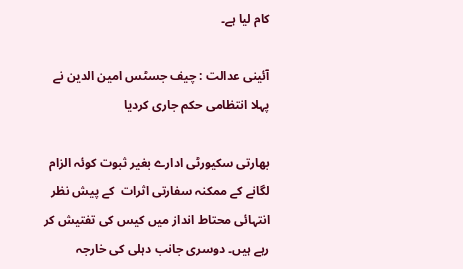کام لیا ہے۔

آئینی عدالت : چیف جسٹس امین الدین نے پہلا انتظامی حکم جاری کردیا

بھارتی سکیورٹی ادارے بغیر ثبوت کوئہ الزام لگانے کے ممکنہ سفارتی اثرات  کے پیش نظر انتہائی محتاط انداز میں کیس کی تفتیش کر رہے ہیں۔ دوسری جانب دہلی کی خارجہ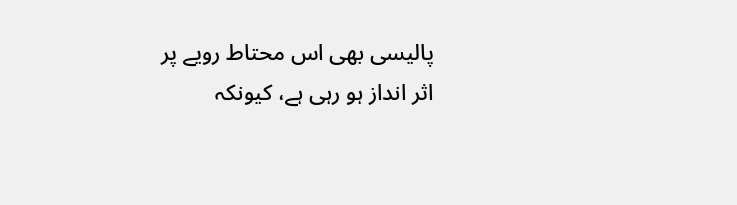پالیسی بھی اس محتاط رویے پر اثر انداز ہو رہی ہے، کیونکہ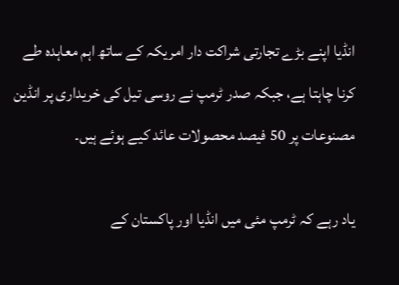انڈیا اپنے بڑے تجارتی شراکت دار امریکہ کے ساتھ اہم معاہدہ طے کرنا چاہتا ہے، جبکہ صدر ٹرمپ نے روسی تیل کی خریداری پر انڈین مصنوعات پر 50 فیصد محصولات عائد کیے ہوئے ہیں۔

یاد رہے کہ ٹرمپ مئی میں انڈیا اور پاکستان کے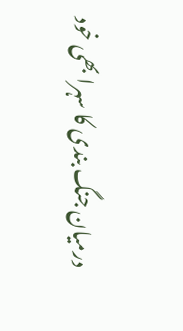درمیان جنگ بندی کا سہرا بھی خود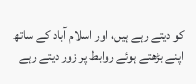کو دیتے رہے ہیں، اور اسلام آباد کے ساتھ اپنے بڑھتے ہوئے روابط پر زور دیتے رہے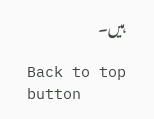ہیں۔

Back to top button